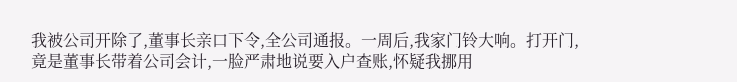我被公司开除了,董事长亲口下令,全公司通报。一周后,我家门铃大响。打开门,
竟是董事长带着公司会计,一脸严肃地说要入户查账,怀疑我挪用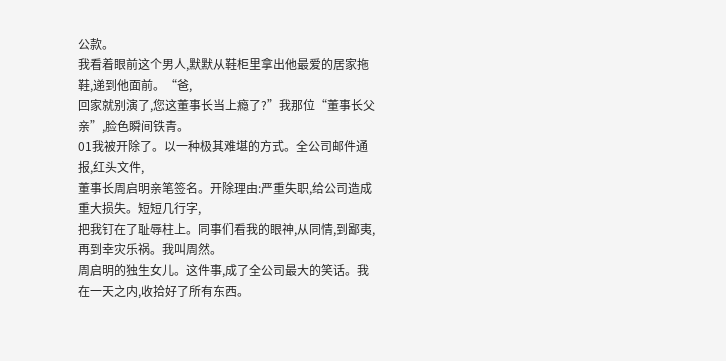公款。
我看着眼前这个男人,默默从鞋柜里拿出他最爱的居家拖鞋,递到他面前。“爸,
回家就别演了,您这董事长当上瘾了?”我那位“董事长父亲”,脸色瞬间铁青。
01我被开除了。以一种极其难堪的方式。全公司邮件通报,红头文件,
董事长周启明亲笔签名。开除理由:严重失职,给公司造成重大损失。短短几行字,
把我钉在了耻辱柱上。同事们看我的眼神,从同情,到鄙夷,再到幸灾乐祸。我叫周然。
周启明的独生女儿。这件事,成了全公司最大的笑话。我在一天之内,收拾好了所有东西。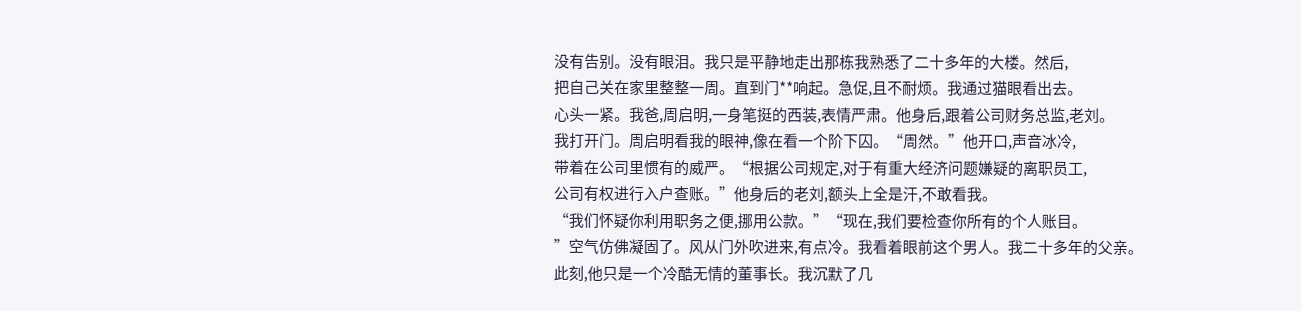没有告别。没有眼泪。我只是平静地走出那栋我熟悉了二十多年的大楼。然后,
把自己关在家里整整一周。直到门**响起。急促,且不耐烦。我通过猫眼看出去。
心头一紧。我爸,周启明,一身笔挺的西装,表情严肃。他身后,跟着公司财务总监,老刘。
我打开门。周启明看我的眼神,像在看一个阶下囚。“周然。”他开口,声音冰冷,
带着在公司里惯有的威严。“根据公司规定,对于有重大经济问题嫌疑的离职员工,
公司有权进行入户查账。”他身后的老刘,额头上全是汗,不敢看我。
“我们怀疑你利用职务之便,挪用公款。”“现在,我们要检查你所有的个人账目。
”空气仿佛凝固了。风从门外吹进来,有点冷。我看着眼前这个男人。我二十多年的父亲。
此刻,他只是一个冷酷无情的董事长。我沉默了几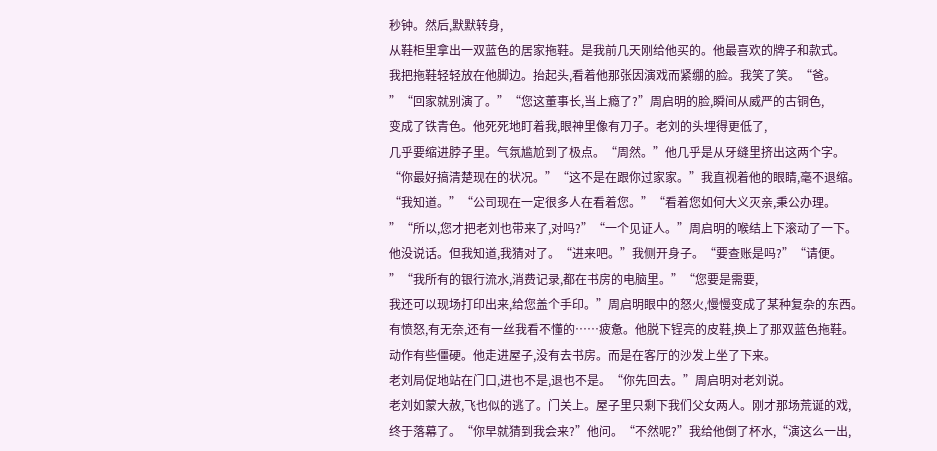秒钟。然后,默默转身,
从鞋柜里拿出一双蓝色的居家拖鞋。是我前几天刚给他买的。他最喜欢的牌子和款式。
我把拖鞋轻轻放在他脚边。抬起头,看着他那张因演戏而紧绷的脸。我笑了笑。“爸。
”“回家就别演了。”“您这董事长,当上瘾了?”周启明的脸,瞬间从威严的古铜色,
变成了铁青色。他死死地盯着我,眼神里像有刀子。老刘的头埋得更低了,
几乎要缩进脖子里。气氛尴尬到了极点。“周然。”他几乎是从牙缝里挤出这两个字。
“你最好搞清楚现在的状况。”“这不是在跟你过家家。”我直视着他的眼睛,毫不退缩。
“我知道。”“公司现在一定很多人在看着您。”“看着您如何大义灭亲,秉公办理。
”“所以,您才把老刘也带来了,对吗?”“一个见证人。”周启明的喉结上下滚动了一下。
他没说话。但我知道,我猜对了。“进来吧。”我侧开身子。“要查账是吗?”“请便。
”“我所有的银行流水,消费记录,都在书房的电脑里。”“您要是需要,
我还可以现场打印出来,给您盖个手印。”周启明眼中的怒火,慢慢变成了某种复杂的东西。
有愤怒,有无奈,还有一丝我看不懂的……疲惫。他脱下锃亮的皮鞋,换上了那双蓝色拖鞋。
动作有些僵硬。他走进屋子,没有去书房。而是在客厅的沙发上坐了下来。
老刘局促地站在门口,进也不是,退也不是。“你先回去。”周启明对老刘说。
老刘如蒙大赦,飞也似的逃了。门关上。屋子里只剩下我们父女两人。刚才那场荒诞的戏,
终于落幕了。“你早就猜到我会来?”他问。“不然呢?”我给他倒了杯水,“演这么一出,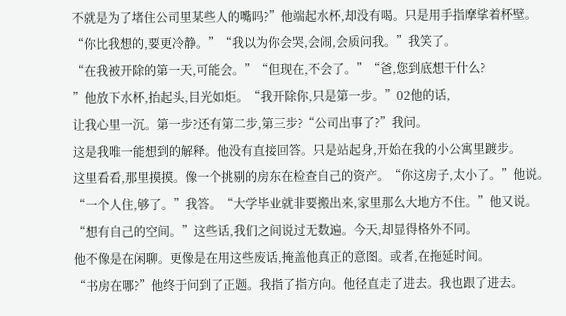不就是为了堵住公司里某些人的嘴吗?”他端起水杯,却没有喝。只是用手指摩挲着杯壁。
“你比我想的,要更冷静。”“我以为你会哭,会闹,会质问我。”我笑了。
“在我被开除的第一天,可能会。”“但现在,不会了。”“爸,您到底想干什么?
”他放下水杯,抬起头,目光如炬。“我开除你,只是第一步。”02他的话,
让我心里一沉。第一步?还有第二步,第三步?“公司出事了?”我问。
这是我唯一能想到的解释。他没有直接回答。只是站起身,开始在我的小公寓里踱步。
这里看看,那里摸摸。像一个挑剔的房东在检查自己的资产。“你这房子,太小了。”他说。
“一个人住,够了。”我答。“大学毕业就非要搬出来,家里那么大地方不住。”他又说。
“想有自己的空间。”这些话,我们之间说过无数遍。今天,却显得格外不同。
他不像是在闲聊。更像是在用这些废话,掩盖他真正的意图。或者,在拖延时间。
“书房在哪?”他终于问到了正题。我指了指方向。他径直走了进去。我也跟了进去。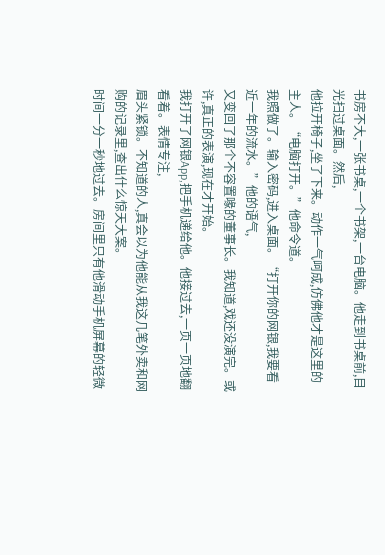书房不大,一张书桌,一个书架,一台电脑。他走到书桌前,目光扫过桌面。然后,
他拉开椅子,坐了下来。动作一气呵成,仿佛他才是这里的主人。“电脑打开。”他命令道。
我照做了。输入密码,进入桌面。“打开你的网银,我要看近一年的流水。”他的语气,
又变回了那个不容置喙的董事长。我知道,戏还没演完。或许,真正的表演,现在才开始。
我打开了网银App,把手机递给他。他接过去,一页一页地翻看着。表情专注,
眉头紧锁。不知道的人,真会以为他能从我这几笔外卖和网购的记录里,查出什么惊天大案。
时间一分一秒地过去。房间里只有他滑动手机屏幕的轻微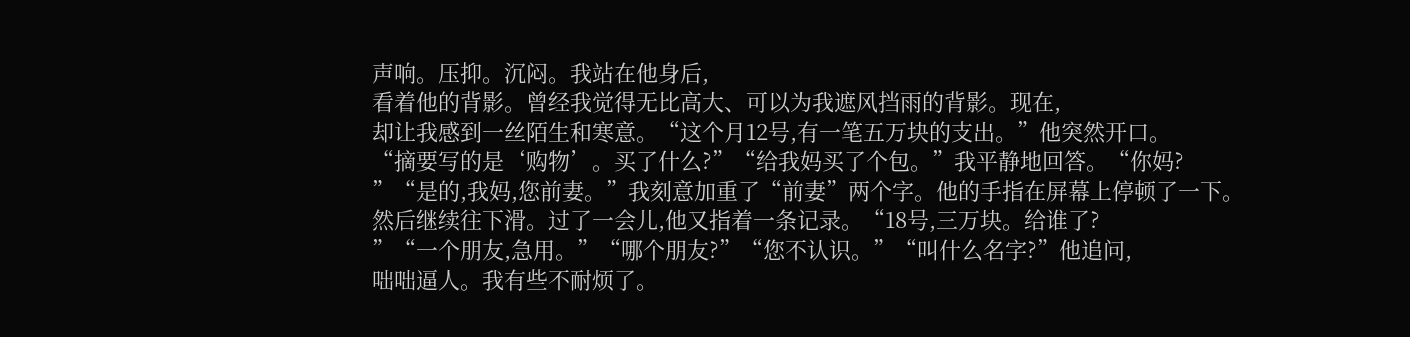声响。压抑。沉闷。我站在他身后,
看着他的背影。曾经我觉得无比高大、可以为我遮风挡雨的背影。现在,
却让我感到一丝陌生和寒意。“这个月12号,有一笔五万块的支出。”他突然开口。
“摘要写的是‘购物’。买了什么?”“给我妈买了个包。”我平静地回答。“你妈?
”“是的,我妈,您前妻。”我刻意加重了“前妻”两个字。他的手指在屏幕上停顿了一下。
然后继续往下滑。过了一会儿,他又指着一条记录。“18号,三万块。给谁了?
”“一个朋友,急用。”“哪个朋友?”“您不认识。”“叫什么名字?”他追问,
咄咄逼人。我有些不耐烦了。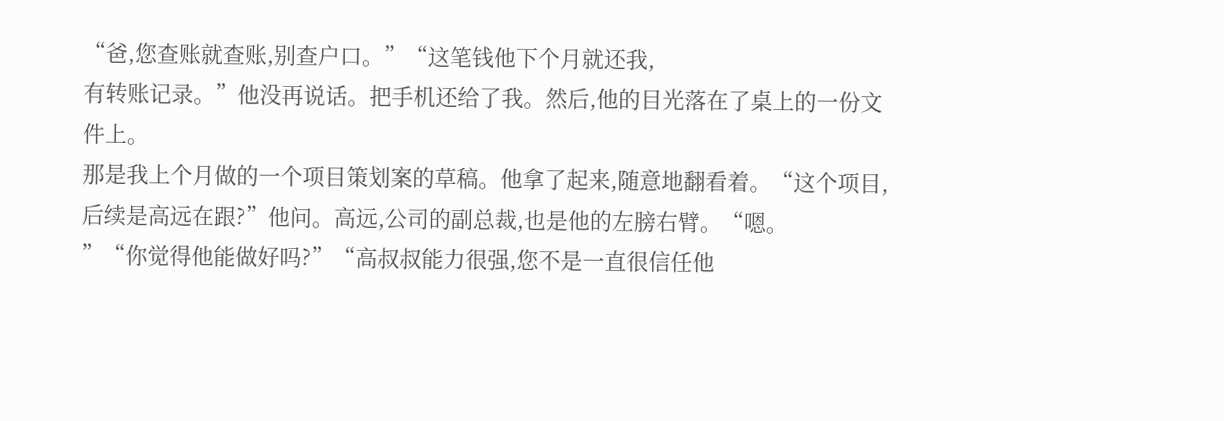“爸,您查账就查账,别查户口。”“这笔钱他下个月就还我,
有转账记录。”他没再说话。把手机还给了我。然后,他的目光落在了桌上的一份文件上。
那是我上个月做的一个项目策划案的草稿。他拿了起来,随意地翻看着。“这个项目,
后续是高远在跟?”他问。高远,公司的副总裁,也是他的左膀右臂。“嗯。
”“你觉得他能做好吗?”“高叔叔能力很强,您不是一直很信任他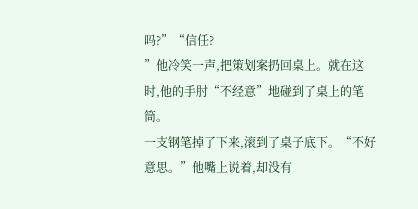吗?”“信任?
”他冷笑一声,把策划案扔回桌上。就在这时,他的手肘“不经意”地碰到了桌上的笔筒。
一支钢笔掉了下来,滚到了桌子底下。“不好意思。”他嘴上说着,却没有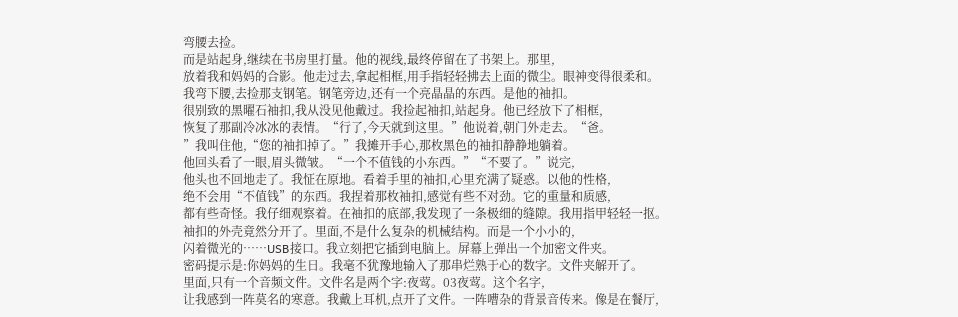弯腰去捡。
而是站起身,继续在书房里打量。他的视线,最终停留在了书架上。那里,
放着我和妈妈的合影。他走过去,拿起相框,用手指轻轻拂去上面的微尘。眼神变得很柔和。
我弯下腰,去捡那支钢笔。钢笔旁边,还有一个亮晶晶的东西。是他的袖扣。
很别致的黑曜石袖扣,我从没见他戴过。我捡起袖扣,站起身。他已经放下了相框,
恢复了那副冷冰冰的表情。“行了,今天就到这里。”他说着,朝门外走去。“爸。
”我叫住他,“您的袖扣掉了。”我摊开手心,那枚黑色的袖扣静静地躺着。
他回头看了一眼,眉头微皱。“一个不值钱的小东西。”“不要了。”说完,
他头也不回地走了。我怔在原地。看着手里的袖扣,心里充满了疑惑。以他的性格,
绝不会用“不值钱”的东西。我捏着那枚袖扣,感觉有些不对劲。它的重量和质感,
都有些奇怪。我仔细观察着。在袖扣的底部,我发现了一条极细的缝隙。我用指甲轻轻一抠。
袖扣的外壳竟然分开了。里面,不是什么复杂的机械结构。而是一个小小的,
闪着微光的……USB接口。我立刻把它插到电脑上。屏幕上弹出一个加密文件夹。
密码提示是:你妈妈的生日。我毫不犹豫地输入了那串烂熟于心的数字。文件夹解开了。
里面,只有一个音频文件。文件名是两个字:夜莺。03夜莺。这个名字,
让我感到一阵莫名的寒意。我戴上耳机,点开了文件。一阵嘈杂的背景音传来。像是在餐厅,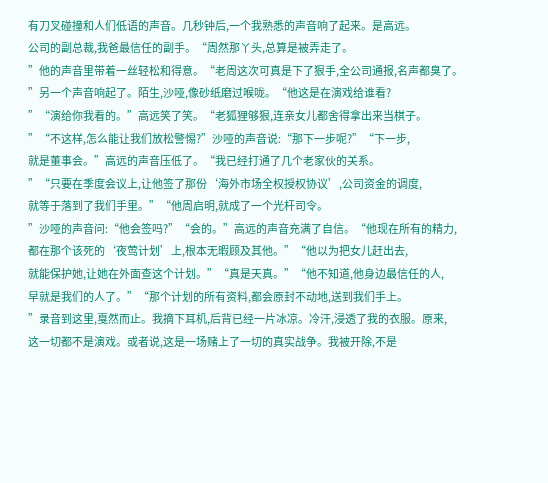有刀叉碰撞和人们低语的声音。几秒钟后,一个我熟悉的声音响了起来。是高远。
公司的副总裁,我爸最信任的副手。“周然那丫头,总算是被弄走了。
”他的声音里带着一丝轻松和得意。“老周这次可真是下了狠手,全公司通报,名声都臭了。
”另一个声音响起了。陌生,沙哑,像砂纸磨过喉咙。“他这是在演戏给谁看?
”“演给你我看的。”高远笑了笑。“老狐狸够狠,连亲女儿都舍得拿出来当棋子。
”“不这样,怎么能让我们放松警惕?”沙哑的声音说:“那下一步呢?”“下一步,
就是董事会。”高远的声音压低了。“我已经打通了几个老家伙的关系。
”“只要在季度会议上,让他签了那份‘海外市场全权授权协议’,公司资金的调度,
就等于落到了我们手里。”“他周启明,就成了一个光杆司令。
”沙哑的声音问:“他会签吗?”“会的。”高远的声音充满了自信。“他现在所有的精力,
都在那个该死的‘夜莺计划’上,根本无暇顾及其他。”“他以为把女儿赶出去,
就能保护她,让她在外面查这个计划。”“真是天真。”“他不知道,他身边最信任的人,
早就是我们的人了。”“那个计划的所有资料,都会原封不动地,送到我们手上。
”录音到这里,戛然而止。我摘下耳机,后背已经一片冰凉。冷汗,浸透了我的衣服。原来,
这一切都不是演戏。或者说,这是一场赌上了一切的真实战争。我被开除,不是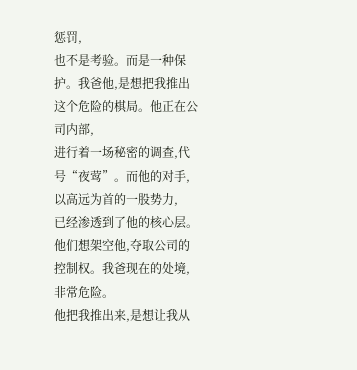惩罚,
也不是考验。而是一种保护。我爸他,是想把我推出这个危险的棋局。他正在公司内部,
进行着一场秘密的调查,代号“夜莺”。而他的对手,以高远为首的一股势力,
已经渗透到了他的核心层。他们想架空他,夺取公司的控制权。我爸现在的处境,非常危险。
他把我推出来,是想让我从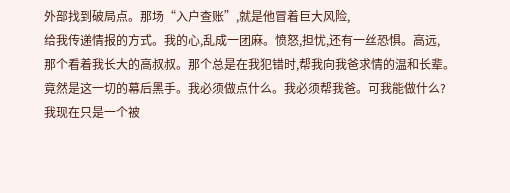外部找到破局点。那场“入户查账”,就是他冒着巨大风险,
给我传递情报的方式。我的心,乱成一团麻。愤怒,担忧,还有一丝恐惧。高远,
那个看着我长大的高叔叔。那个总是在我犯错时,帮我向我爸求情的温和长辈。
竟然是这一切的幕后黑手。我必须做点什么。我必须帮我爸。可我能做什么?
我现在只是一个被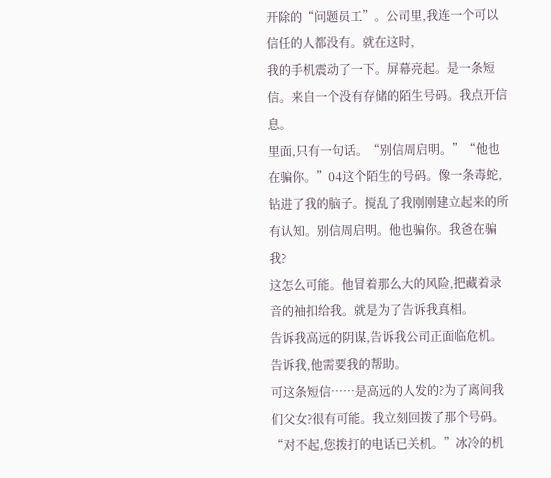开除的“问题员工”。公司里,我连一个可以信任的人都没有。就在这时,
我的手机震动了一下。屏幕亮起。是一条短信。来自一个没有存储的陌生号码。我点开信息。
里面,只有一句话。“别信周启明。”“他也在骗你。”04这个陌生的号码。像一条毒蛇,
钻进了我的脑子。搅乱了我刚刚建立起来的所有认知。别信周启明。他也骗你。我爸在骗我?
这怎么可能。他冒着那么大的风险,把藏着录音的袖扣给我。就是为了告诉我真相。
告诉我高远的阴谋,告诉我公司正面临危机。告诉我,他需要我的帮助。
可这条短信……是高远的人发的?为了离间我们父女?很有可能。我立刻回拨了那个号码。
“对不起,您拨打的电话已关机。”冰冷的机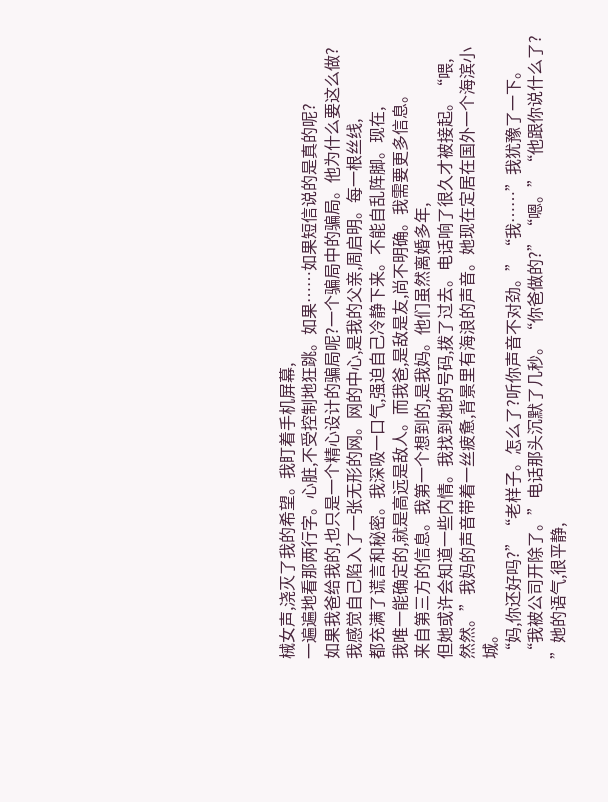械女声,浇灭了我的希望。我盯着手机屏幕,
一遍遍地看那两行字。心脏,不受控制地狂跳。如果……如果短信说的是真的呢?
如果我爸给我的,也只是一个精心设计的骗局呢?一个骗局中的骗局。他为什么要这么做?
我感觉自己陷入了一张无形的网。网的中心,是我的父亲,周启明。每一根丝线,
都充满了谎言和秘密。我深吸一口气,强迫自己冷静下来。不能自乱阵脚。现在,
我唯一能确定的,就是高远是敌人。而我爸,是敌是友,尚不明确。我需要更多信息。
来自第三方的信息。我第一个想到的,是我妈。他们虽然离婚多年,
但她或许会知道一些内情。我找到她的号码,拨了过去。电话响了很久才被接起。“喂,
然然。”我妈的声音带着一丝疲惫,背景里有海浪的声音。她现在定居在国外一个海滨小城。
“妈,你还好吗?”“老样子。怎么了?听你声音不对劲。”“我……”我犹豫了一下。
“我被公司开除了。”电话那头沉默了几秒。“你爸做的?”“嗯。”“他跟你说什么了?
”她的语气,很平静,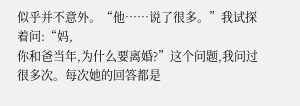似乎并不意外。“他……说了很多。”我试探着问:“妈,
你和爸当年,为什么要离婚?”这个问题,我问过很多次。每次她的回答都是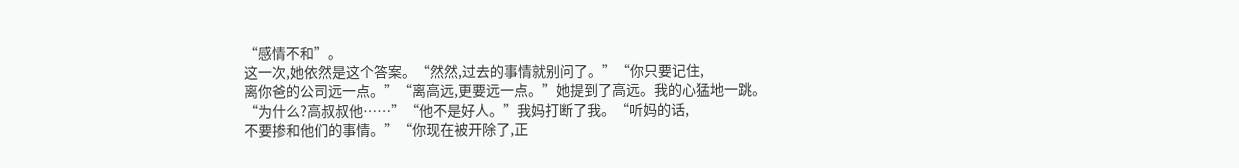“感情不和”。
这一次,她依然是这个答案。“然然,过去的事情就别问了。”“你只要记住,
离你爸的公司远一点。”“离高远,更要远一点。”她提到了高远。我的心猛地一跳。
“为什么?高叔叔他……”“他不是好人。”我妈打断了我。“听妈的话,
不要掺和他们的事情。”“你现在被开除了,正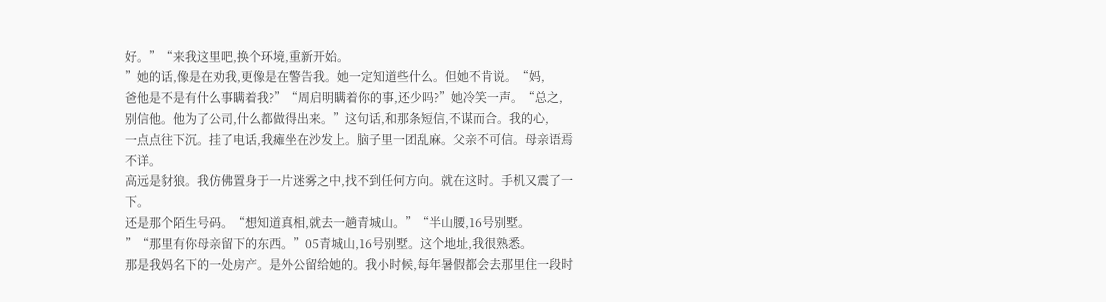好。”“来我这里吧,换个环境,重新开始。
”她的话,像是在劝我,更像是在警告我。她一定知道些什么。但她不肯说。“妈,
爸他是不是有什么事瞒着我?”“周启明瞒着你的事,还少吗?”她冷笑一声。“总之,
别信他。他为了公司,什么都做得出来。”这句话,和那条短信,不谋而合。我的心,
一点点往下沉。挂了电话,我瘫坐在沙发上。脑子里一团乱麻。父亲不可信。母亲语焉不详。
高远是豺狼。我仿佛置身于一片迷雾之中,找不到任何方向。就在这时。手机又震了一下。
还是那个陌生号码。“想知道真相,就去一趟青城山。”“半山腰,16号别墅。
”“那里有你母亲留下的东西。”05青城山,16号别墅。这个地址,我很熟悉。
那是我妈名下的一处房产。是外公留给她的。我小时候,每年暑假都会去那里住一段时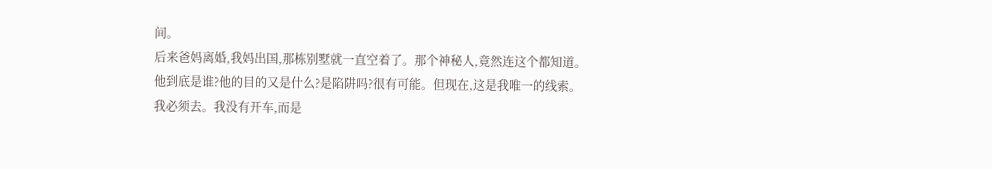间。
后来爸妈离婚,我妈出国,那栋别墅就一直空着了。那个神秘人,竟然连这个都知道。
他到底是谁?他的目的又是什么?是陷阱吗?很有可能。但现在,这是我唯一的线索。
我必须去。我没有开车,而是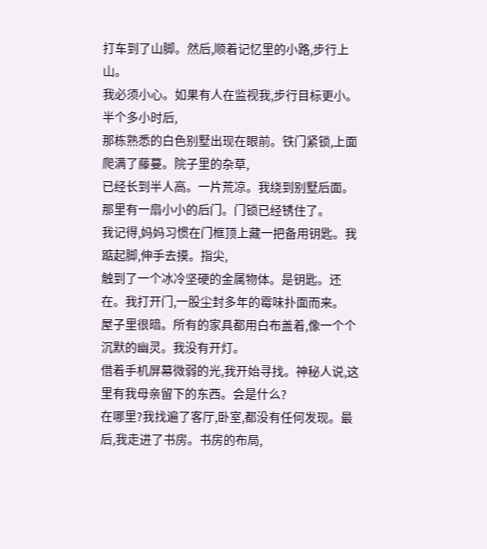打车到了山脚。然后,顺着记忆里的小路,步行上山。
我必须小心。如果有人在监视我,步行目标更小。半个多小时后,
那栋熟悉的白色别墅出现在眼前。铁门紧锁,上面爬满了藤蔓。院子里的杂草,
已经长到半人高。一片荒凉。我绕到别墅后面。那里有一扇小小的后门。门锁已经锈住了。
我记得,妈妈习惯在门框顶上藏一把备用钥匙。我踮起脚,伸手去摸。指尖,
触到了一个冰冷坚硬的金属物体。是钥匙。还在。我打开门,一股尘封多年的霉味扑面而来。
屋子里很暗。所有的家具都用白布盖着,像一个个沉默的幽灵。我没有开灯。
借着手机屏幕微弱的光,我开始寻找。神秘人说,这里有我母亲留下的东西。会是什么?
在哪里?我找遍了客厅,卧室,都没有任何发现。最后,我走进了书房。书房的布局,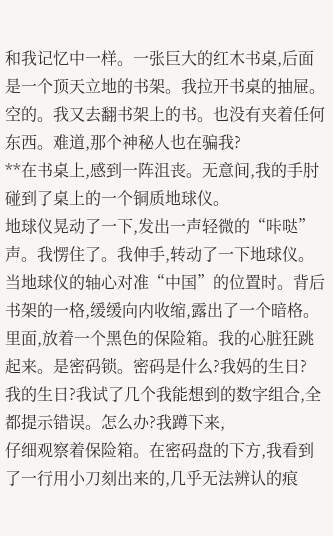和我记忆中一样。一张巨大的红木书桌,后面是一个顶天立地的书架。我拉开书桌的抽屉。
空的。我又去翻书架上的书。也没有夹着任何东西。难道,那个神秘人也在骗我?
**在书桌上,感到一阵沮丧。无意间,我的手肘碰到了桌上的一个铜质地球仪。
地球仪晃动了一下,发出一声轻微的“咔哒”声。我愣住了。我伸手,转动了一下地球仪。
当地球仪的轴心对准“中国”的位置时。背后书架的一格,缓缓向内收缩,露出了一个暗格。
里面,放着一个黑色的保险箱。我的心脏狂跳起来。是密码锁。密码是什么?我妈的生日?
我的生日?我试了几个我能想到的数字组合,全都提示错误。怎么办?我蹲下来,
仔细观察着保险箱。在密码盘的下方,我看到了一行用小刀刻出来的,几乎无法辨认的痕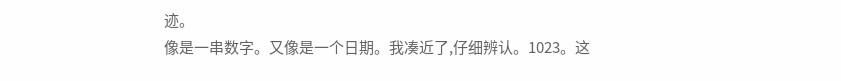迹。
像是一串数字。又像是一个日期。我凑近了,仔细辨认。1023。这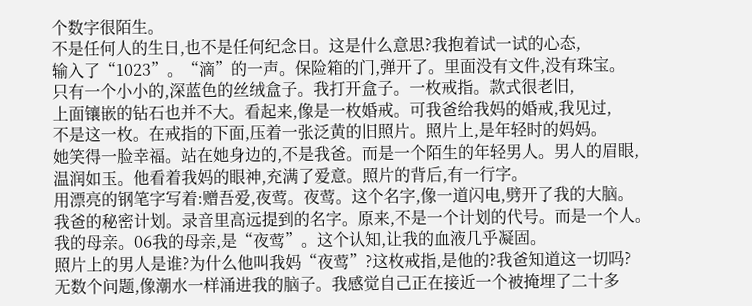个数字很陌生。
不是任何人的生日,也不是任何纪念日。这是什么意思?我抱着试一试的心态,
输入了“1023”。“滴”的一声。保险箱的门,弹开了。里面没有文件,没有珠宝。
只有一个小小的,深蓝色的丝绒盒子。我打开盒子。一枚戒指。款式很老旧,
上面镶嵌的钻石也并不大。看起来,像是一枚婚戒。可我爸给我妈的婚戒,我见过,
不是这一枚。在戒指的下面,压着一张泛黄的旧照片。照片上,是年轻时的妈妈。
她笑得一脸幸福。站在她身边的,不是我爸。而是一个陌生的年轻男人。男人的眉眼,
温润如玉。他看着我妈的眼神,充满了爱意。照片的背后,有一行字。
用漂亮的钢笔字写着:赠吾爱,夜莺。夜莺。这个名字,像一道闪电,劈开了我的大脑。
我爸的秘密计划。录音里高远提到的名字。原来,不是一个计划的代号。而是一个人。
我的母亲。06我的母亲,是“夜莺”。这个认知,让我的血液几乎凝固。
照片上的男人是谁?为什么他叫我妈“夜莺”?这枚戒指,是他的?我爸知道这一切吗?
无数个问题,像潮水一样涌进我的脑子。我感觉自己正在接近一个被掩埋了二十多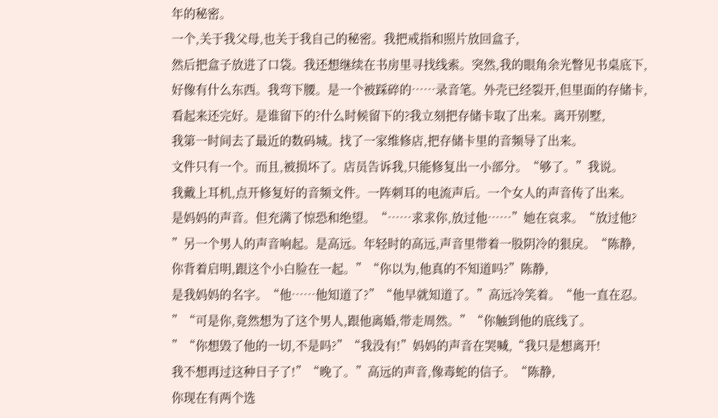年的秘密。
一个,关于我父母,也关于我自己的秘密。我把戒指和照片放回盒子,
然后把盒子放进了口袋。我还想继续在书房里寻找线索。突然,我的眼角余光瞥见书桌底下,
好像有什么东西。我弯下腰。是一个被踩碎的……录音笔。外壳已经裂开,但里面的存储卡,
看起来还完好。是谁留下的?什么时候留下的?我立刻把存储卡取了出来。离开别墅,
我第一时间去了最近的数码城。找了一家维修店,把存储卡里的音频导了出来。
文件只有一个。而且,被损坏了。店员告诉我,只能修复出一小部分。“够了。”我说。
我戴上耳机,点开修复好的音频文件。一阵刺耳的电流声后。一个女人的声音传了出来。
是妈妈的声音。但充满了惊恐和绝望。“……求求你,放过他……”她在哀求。“放过他?
”另一个男人的声音响起。是高远。年轻时的高远,声音里带着一股阴冷的狠戾。“陈静,
你背着启明,跟这个小白脸在一起。”“你以为,他真的不知道吗?”陈静,
是我妈妈的名字。“他……他知道了?”“他早就知道了。”高远冷笑着。“他一直在忍。
”“可是你,竟然想为了这个男人,跟他离婚,带走周然。”“你触到他的底线了。
”“你想毁了他的一切,不是吗?”“我没有!”妈妈的声音在哭喊,“我只是想离开!
我不想再过这种日子了!”“晚了。”高远的声音,像毒蛇的信子。“陈静,
你现在有两个选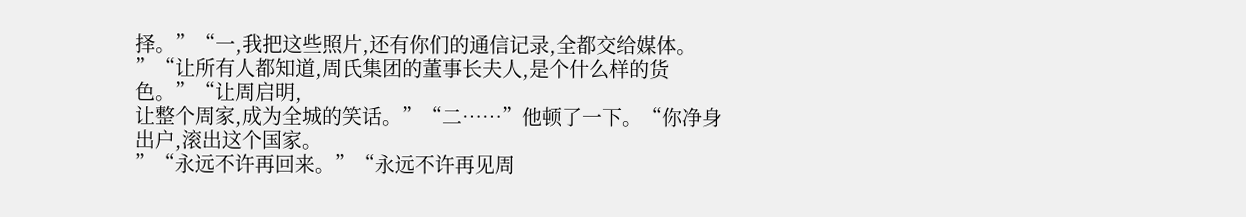择。”“一,我把这些照片,还有你们的通信记录,全都交给媒体。
”“让所有人都知道,周氏集团的董事长夫人,是个什么样的货色。”“让周启明,
让整个周家,成为全城的笑话。”“二……”他顿了一下。“你净身出户,滚出这个国家。
”“永远不许再回来。”“永远不许再见周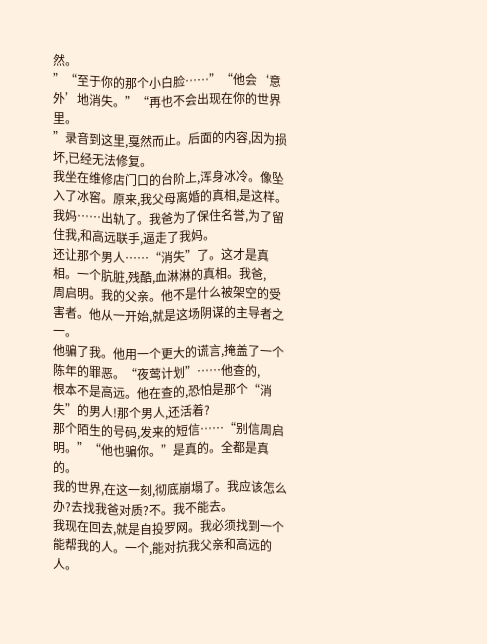然。
”“至于你的那个小白脸……”“他会‘意外’地消失。”“再也不会出现在你的世界里。
”录音到这里,戛然而止。后面的内容,因为损坏,已经无法修复。
我坐在维修店门口的台阶上,浑身冰冷。像坠入了冰窖。原来,我父母离婚的真相,是这样。
我妈……出轨了。我爸为了保住名誉,为了留住我,和高远联手,逼走了我妈。
还让那个男人……“消失”了。这才是真相。一个肮脏,残酷,血淋淋的真相。我爸,
周启明。我的父亲。他不是什么被架空的受害者。他从一开始,就是这场阴谋的主导者之一。
他骗了我。他用一个更大的谎言,掩盖了一个陈年的罪恶。“夜莺计划”……他查的,
根本不是高远。他在查的,恐怕是那个“消失”的男人!那个男人,还活着?
那个陌生的号码,发来的短信……“别信周启明。”“他也骗你。”是真的。全都是真的。
我的世界,在这一刻,彻底崩塌了。我应该怎么办?去找我爸对质?不。我不能去。
我现在回去,就是自投罗网。我必须找到一个能帮我的人。一个,能对抗我父亲和高远的人。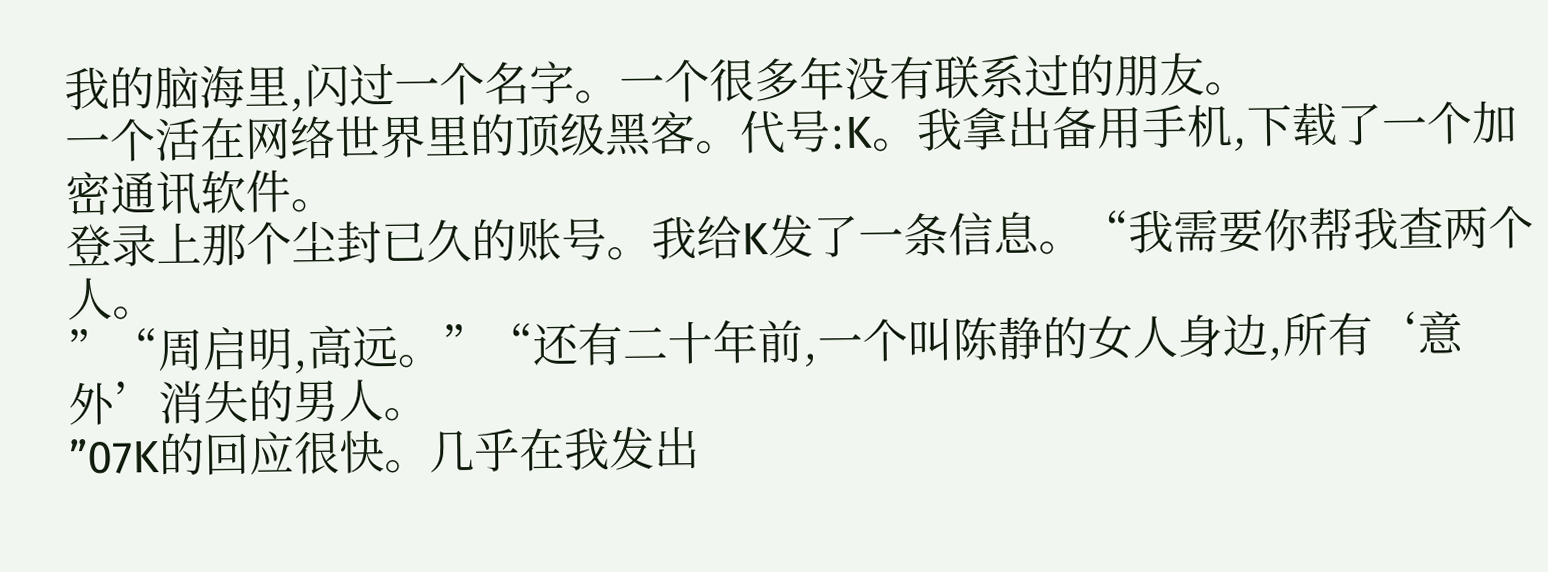我的脑海里,闪过一个名字。一个很多年没有联系过的朋友。
一个活在网络世界里的顶级黑客。代号:K。我拿出备用手机,下载了一个加密通讯软件。
登录上那个尘封已久的账号。我给K发了一条信息。“我需要你帮我查两个人。
”“周启明,高远。”“还有二十年前,一个叫陈静的女人身边,所有‘意外’消失的男人。
”07K的回应很快。几乎在我发出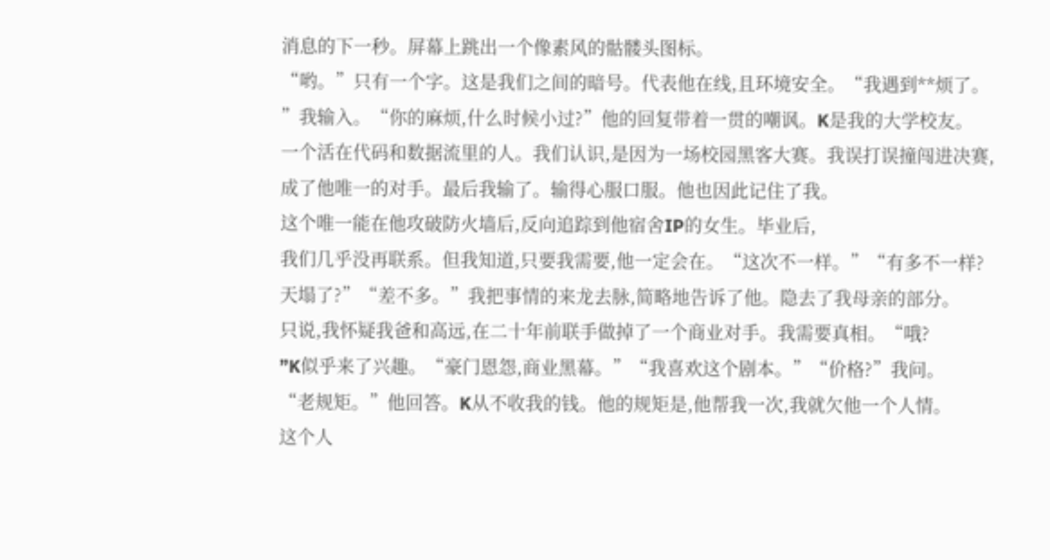消息的下一秒。屏幕上跳出一个像素风的骷髅头图标。
“哟。”只有一个字。这是我们之间的暗号。代表他在线,且环境安全。“我遇到**烦了。
”我输入。“你的麻烦,什么时候小过?”他的回复带着一贯的嘲讽。K是我的大学校友。
一个活在代码和数据流里的人。我们认识,是因为一场校园黑客大赛。我误打误撞闯进决赛,
成了他唯一的对手。最后我输了。输得心服口服。他也因此记住了我。
这个唯一能在他攻破防火墙后,反向追踪到他宿舍IP的女生。毕业后,
我们几乎没再联系。但我知道,只要我需要,他一定会在。“这次不一样。”“有多不一样?
天塌了?”“差不多。”我把事情的来龙去脉,简略地告诉了他。隐去了我母亲的部分。
只说,我怀疑我爸和高远,在二十年前联手做掉了一个商业对手。我需要真相。“哦?
”K似乎来了兴趣。“豪门恩怨,商业黑幕。”“我喜欢这个剧本。”“价格?”我问。
“老规矩。”他回答。K从不收我的钱。他的规矩是,他帮我一次,我就欠他一个人情。
这个人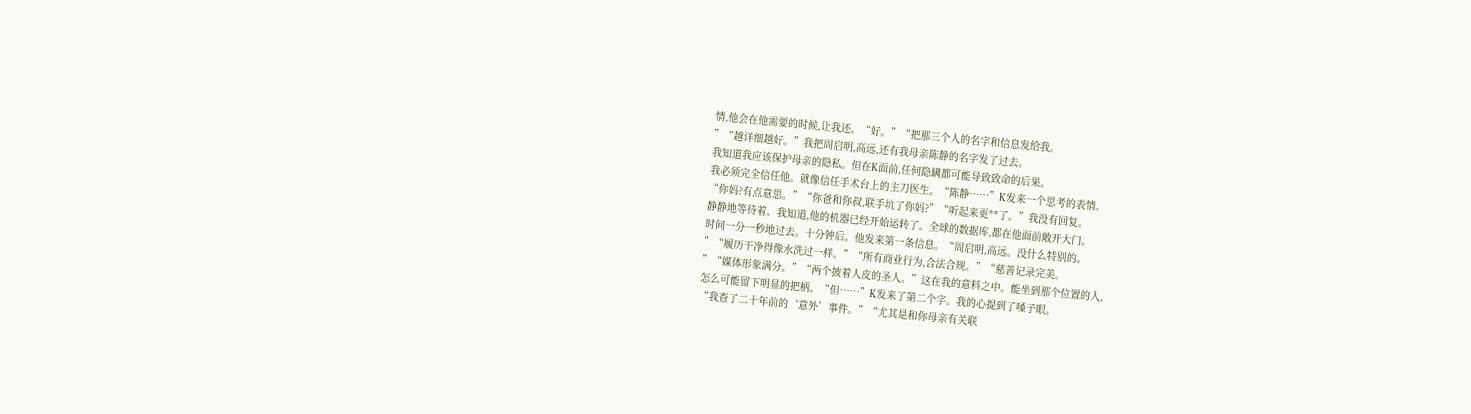情,他会在他需要的时候,让我还。“好。”“把那三个人的名字和信息发给我。
”“越详细越好。”我把周启明,高远,还有我母亲陈静的名字发了过去。
我知道我应该保护母亲的隐私。但在K面前,任何隐瞒都可能导致致命的后果。
我必须完全信任他。就像信任手术台上的主刀医生。“陈静……”K发来一个思考的表情。
“你妈?有点意思。”“你爸和你叔,联手坑了你妈?”“听起来更**了。”我没有回复。
静静地等待着。我知道,他的机器已经开始运转了。全球的数据库,都在他面前敞开大门。
时间一分一秒地过去。十分钟后。他发来第一条信息。“周启明,高远。没什么特别的。
”“履历干净得像水洗过一样。”“所有商业行为,合法合规。”“慈善记录完美。
”“媒体形象满分。”“两个披着人皮的圣人。”这在我的意料之中。能坐到那个位置的人,
怎么可能留下明显的把柄。“但……”K发来了第二个字。我的心提到了嗓子眼。
“我查了二十年前的‘意外’事件。”“尤其是和你母亲有关联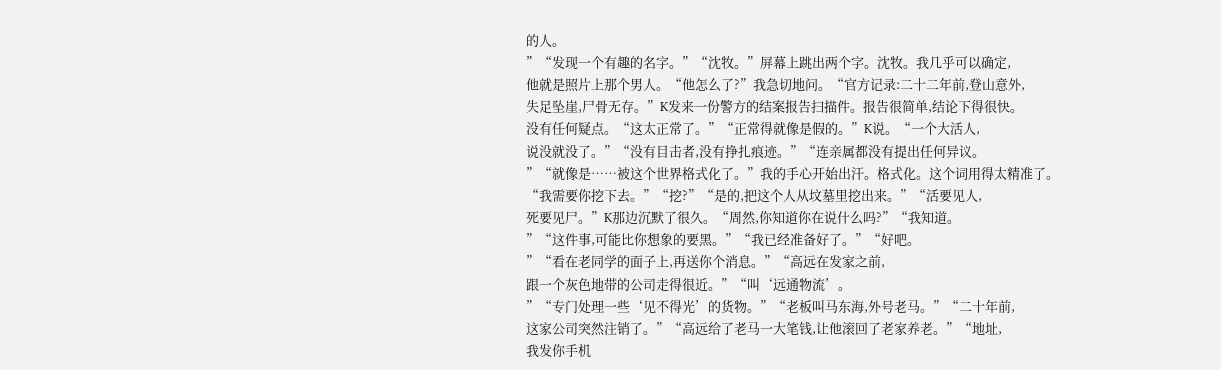的人。
”“发现一个有趣的名字。”“沈牧。”屏幕上跳出两个字。沈牧。我几乎可以确定,
他就是照片上那个男人。“他怎么了?”我急切地问。“官方记录:二十二年前,登山意外,
失足坠崖,尸骨无存。”K发来一份警方的结案报告扫描件。报告很简单,结论下得很快。
没有任何疑点。“这太正常了。”“正常得就像是假的。”K说。“一个大活人,
说没就没了。”“没有目击者,没有挣扎痕迹。”“连亲属都没有提出任何异议。
”“就像是……被这个世界格式化了。”我的手心开始出汗。格式化。这个词用得太精准了。
“我需要你挖下去。”“挖?”“是的,把这个人从坟墓里挖出来。”“活要见人,
死要见尸。”K那边沉默了很久。“周然,你知道你在说什么吗?”“我知道。
”“这件事,可能比你想象的要黑。”“我已经准备好了。”“好吧。
”“看在老同学的面子上,再送你个消息。”“高远在发家之前,
跟一个灰色地带的公司走得很近。”“叫‘远通物流’。
”“专门处理一些‘见不得光’的货物。”“老板叫马东海,外号老马。”“二十年前,
这家公司突然注销了。”“高远给了老马一大笔钱,让他滚回了老家养老。”“地址,
我发你手机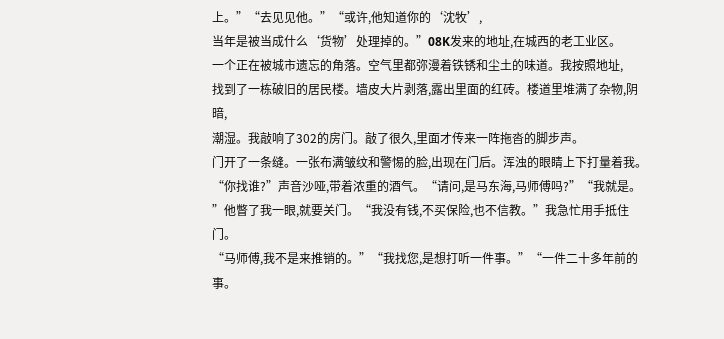上。”“去见见他。”“或许,他知道你的‘沈牧’,
当年是被当成什么‘货物’处理掉的。”08K发来的地址,在城西的老工业区。
一个正在被城市遗忘的角落。空气里都弥漫着铁锈和尘土的味道。我按照地址,
找到了一栋破旧的居民楼。墙皮大片剥落,露出里面的红砖。楼道里堆满了杂物,阴暗,
潮湿。我敲响了302的房门。敲了很久,里面才传来一阵拖沓的脚步声。
门开了一条缝。一张布满皱纹和警惕的脸,出现在门后。浑浊的眼睛上下打量着我。
“你找谁?”声音沙哑,带着浓重的酒气。“请问,是马东海,马师傅吗?”“我就是。
”他瞥了我一眼,就要关门。“我没有钱,不买保险,也不信教。”我急忙用手抵住门。
“马师傅,我不是来推销的。”“我找您,是想打听一件事。”“一件二十多年前的事。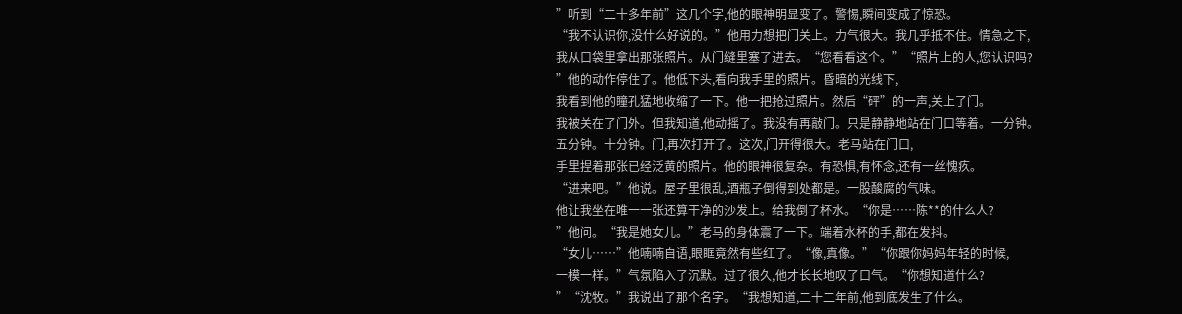”听到“二十多年前”这几个字,他的眼神明显变了。警惕,瞬间变成了惊恐。
“我不认识你,没什么好说的。”他用力想把门关上。力气很大。我几乎抵不住。情急之下,
我从口袋里拿出那张照片。从门缝里塞了进去。“您看看这个。”“照片上的人,您认识吗?
”他的动作停住了。他低下头,看向我手里的照片。昏暗的光线下,
我看到他的瞳孔猛地收缩了一下。他一把抢过照片。然后“砰”的一声,关上了门。
我被关在了门外。但我知道,他动摇了。我没有再敲门。只是静静地站在门口等着。一分钟。
五分钟。十分钟。门,再次打开了。这次,门开得很大。老马站在门口,
手里捏着那张已经泛黄的照片。他的眼神很复杂。有恐惧,有怀念,还有一丝愧疚。
“进来吧。”他说。屋子里很乱,酒瓶子倒得到处都是。一股酸腐的气味。
他让我坐在唯一一张还算干净的沙发上。给我倒了杯水。“你是……陈**的什么人?
”他问。“我是她女儿。”老马的身体震了一下。端着水杯的手,都在发抖。
“女儿……”他喃喃自语,眼眶竟然有些红了。“像,真像。”“你跟你妈妈年轻的时候,
一模一样。”气氛陷入了沉默。过了很久,他才长长地叹了口气。“你想知道什么?
”“沈牧。”我说出了那个名字。“我想知道,二十二年前,他到底发生了什么。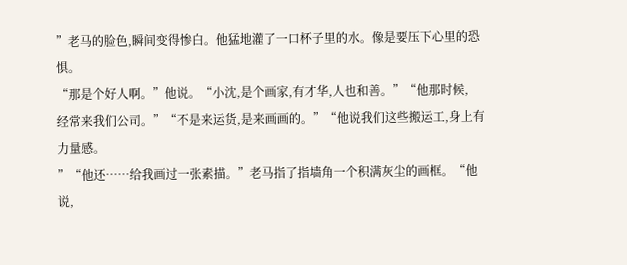”老马的脸色,瞬间变得惨白。他猛地灌了一口杯子里的水。像是要压下心里的恐惧。
“那是个好人啊。”他说。“小沈,是个画家,有才华,人也和善。”“他那时候,
经常来我们公司。”“不是来运货,是来画画的。”“他说我们这些搬运工,身上有力量感。
”“他还……给我画过一张素描。”老马指了指墙角一个积满灰尘的画框。“他说,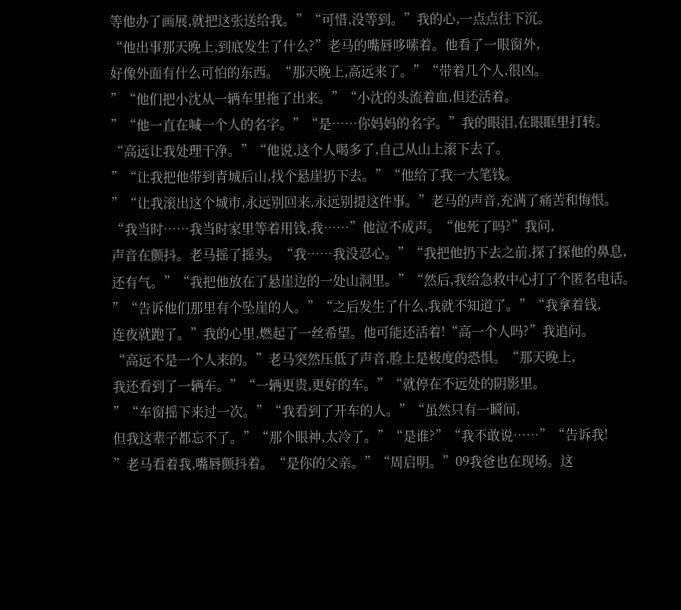等他办了画展,就把这张送给我。”“可惜,没等到。”我的心,一点点往下沉。
“他出事那天晚上,到底发生了什么?”老马的嘴唇哆嗦着。他看了一眼窗外,
好像外面有什么可怕的东西。“那天晚上,高远来了。”“带着几个人,很凶。
”“他们把小沈从一辆车里拖了出来。”“小沈的头流着血,但还活着。
”“他一直在喊一个人的名字。”“是……你妈妈的名字。”我的眼泪,在眼眶里打转。
“高远让我处理干净。”“他说,这个人喝多了,自己从山上滚下去了。
”“让我把他带到青城后山,找个悬崖扔下去。”“他给了我一大笔钱。
”“让我滚出这个城市,永远别回来,永远别提这件事。”老马的声音,充满了痛苦和悔恨。
“我当时……我当时家里等着用钱,我……”他泣不成声。“他死了吗?”我问,
声音在颤抖。老马摇了摇头。“我……我没忍心。”“我把他扔下去之前,探了探他的鼻息,
还有气。”“我把他放在了悬崖边的一处山洞里。”“然后,我给急救中心打了个匿名电话。
”“告诉他们那里有个坠崖的人。”“之后发生了什么,我就不知道了。”“我拿着钱,
连夜就跑了。”我的心里,燃起了一丝希望。他可能还活着!“高一个人吗?”我追问。
“高远不是一个人来的。”老马突然压低了声音,脸上是极度的恐惧。“那天晚上,
我还看到了一辆车。”“一辆更贵,更好的车。”“就停在不远处的阴影里。
”“车窗摇下来过一次。”“我看到了开车的人。”“虽然只有一瞬间,
但我这辈子都忘不了。”“那个眼神,太冷了。”“是谁?”“我不敢说……”“告诉我!
”老马看着我,嘴唇颤抖着。“是你的父亲。”“周启明。”09我爸也在现场。这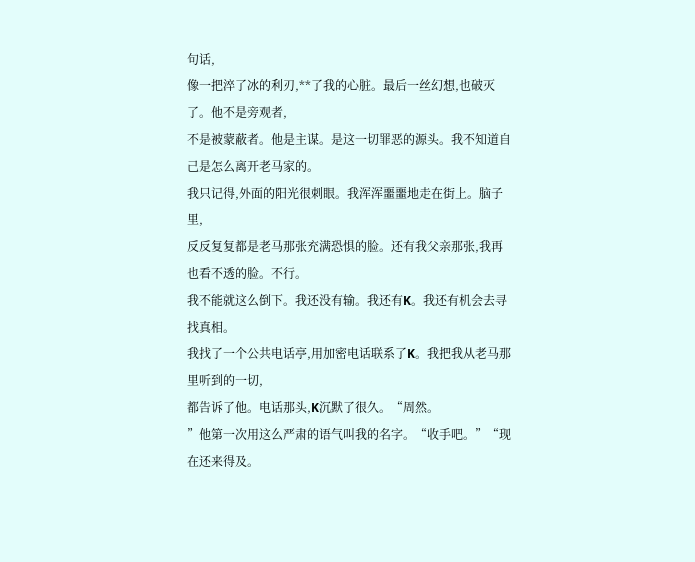句话,
像一把淬了冰的利刃,**了我的心脏。最后一丝幻想,也破灭了。他不是旁观者,
不是被蒙蔽者。他是主谋。是这一切罪恶的源头。我不知道自己是怎么离开老马家的。
我只记得,外面的阳光很刺眼。我浑浑噩噩地走在街上。脑子里,
反反复复都是老马那张充满恐惧的脸。还有我父亲那张,我再也看不透的脸。不行。
我不能就这么倒下。我还没有输。我还有K。我还有机会去寻找真相。
我找了一个公共电话亭,用加密电话联系了K。我把我从老马那里听到的一切,
都告诉了他。电话那头,K沉默了很久。“周然。
”他第一次用这么严肃的语气叫我的名字。“收手吧。”“现在还来得及。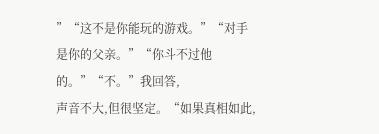”“这不是你能玩的游戏。”“对手是你的父亲。”“你斗不过他的。”“不。”我回答,
声音不大,但很坚定。“如果真相如此,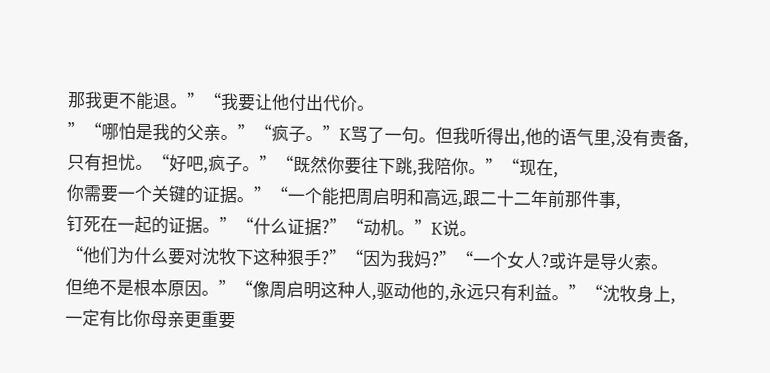那我更不能退。”“我要让他付出代价。
”“哪怕是我的父亲。”“疯子。”K骂了一句。但我听得出,他的语气里,没有责备,
只有担忧。“好吧,疯子。”“既然你要往下跳,我陪你。”“现在,
你需要一个关键的证据。”“一个能把周启明和高远,跟二十二年前那件事,
钉死在一起的证据。”“什么证据?”“动机。”K说。
“他们为什么要对沈牧下这种狠手?”“因为我妈?”“一个女人?或许是导火索。
但绝不是根本原因。”“像周启明这种人,驱动他的,永远只有利益。”“沈牧身上,
一定有比你母亲更重要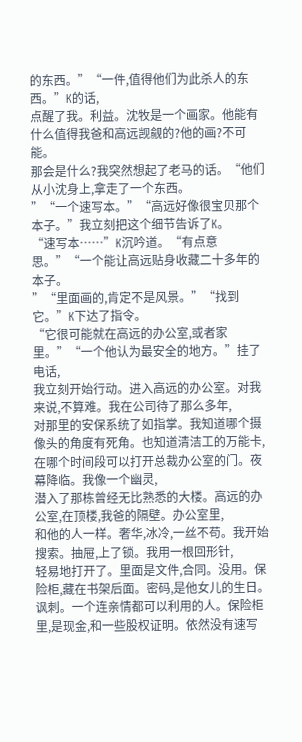的东西。”“一件,值得他们为此杀人的东西。”K的话,
点醒了我。利益。沈牧是一个画家。他能有什么值得我爸和高远觊觎的?他的画?不可能。
那会是什么?我突然想起了老马的话。“他们从小沈身上,拿走了一个东西。
”“一个速写本。”“高远好像很宝贝那个本子。”我立刻把这个细节告诉了K。
“速写本……”K沉吟道。“有点意思。”“一个能让高远贴身收藏二十多年的本子。
”“里面画的,肯定不是风景。”“找到它。”K下达了指令。
“它很可能就在高远的办公室,或者家里。”“一个他认为最安全的地方。”挂了电话,
我立刻开始行动。进入高远的办公室。对我来说,不算难。我在公司待了那么多年,
对那里的安保系统了如指掌。我知道哪个摄像头的角度有死角。也知道清洁工的万能卡,
在哪个时间段可以打开总裁办公室的门。夜幕降临。我像一个幽灵,
潜入了那栋曾经无比熟悉的大楼。高远的办公室,在顶楼,我爸的隔壁。办公室里,
和他的人一样。奢华,冰冷,一丝不苟。我开始搜索。抽屉,上了锁。我用一根回形针,
轻易地打开了。里面是文件,合同。没用。保险柜,藏在书架后面。密码,是他女儿的生日。
讽刺。一个连亲情都可以利用的人。保险柜里,是现金,和一些股权证明。依然没有速写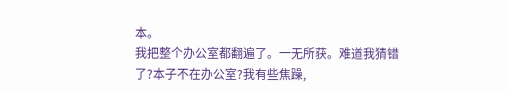本。
我把整个办公室都翻遍了。一无所获。难道我猜错了?本子不在办公室?我有些焦躁,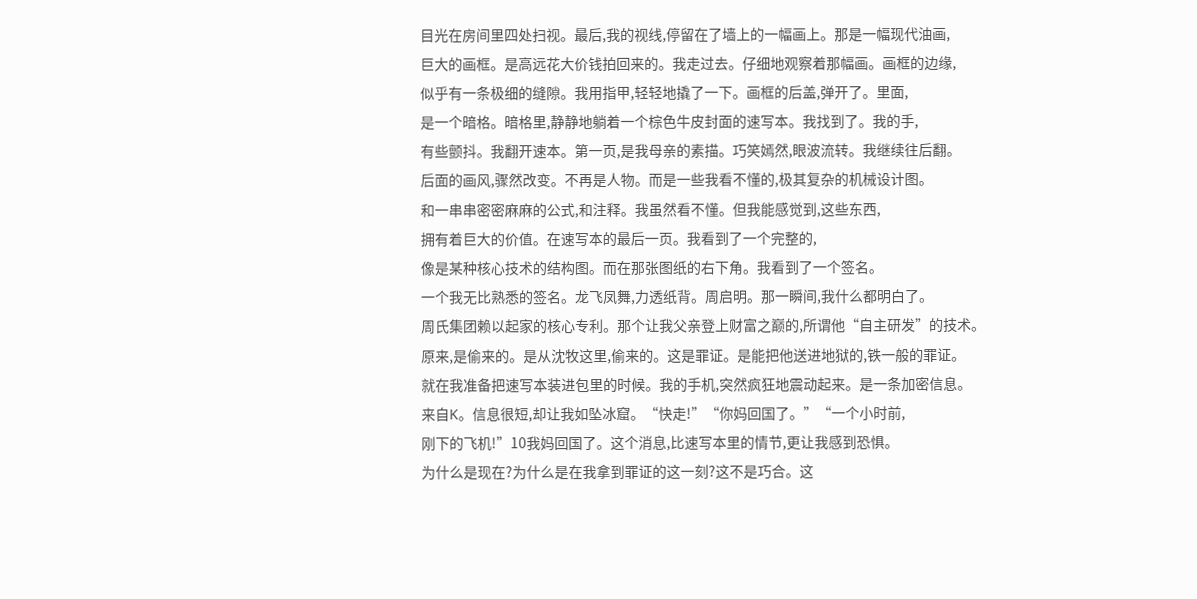目光在房间里四处扫视。最后,我的视线,停留在了墙上的一幅画上。那是一幅现代油画,
巨大的画框。是高远花大价钱拍回来的。我走过去。仔细地观察着那幅画。画框的边缘,
似乎有一条极细的缝隙。我用指甲,轻轻地撬了一下。画框的后盖,弹开了。里面,
是一个暗格。暗格里,静静地躺着一个棕色牛皮封面的速写本。我找到了。我的手,
有些颤抖。我翻开速本。第一页,是我母亲的素描。巧笑嫣然,眼波流转。我继续往后翻。
后面的画风,骤然改变。不再是人物。而是一些我看不懂的,极其复杂的机械设计图。
和一串串密密麻麻的公式,和注释。我虽然看不懂。但我能感觉到,这些东西,
拥有着巨大的价值。在速写本的最后一页。我看到了一个完整的,
像是某种核心技术的结构图。而在那张图纸的右下角。我看到了一个签名。
一个我无比熟悉的签名。龙飞凤舞,力透纸背。周启明。那一瞬间,我什么都明白了。
周氏集团赖以起家的核心专利。那个让我父亲登上财富之巅的,所谓他“自主研发”的技术。
原来,是偷来的。是从沈牧这里,偷来的。这是罪证。是能把他送进地狱的,铁一般的罪证。
就在我准备把速写本装进包里的时候。我的手机,突然疯狂地震动起来。是一条加密信息。
来自K。信息很短,却让我如坠冰窟。“快走!”“你妈回国了。”“一个小时前,
刚下的飞机!”10我妈回国了。这个消息,比速写本里的情节,更让我感到恐惧。
为什么是现在?为什么是在我拿到罪证的这一刻?这不是巧合。这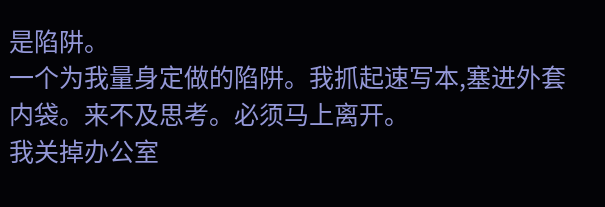是陷阱。
一个为我量身定做的陷阱。我抓起速写本,塞进外套内袋。来不及思考。必须马上离开。
我关掉办公室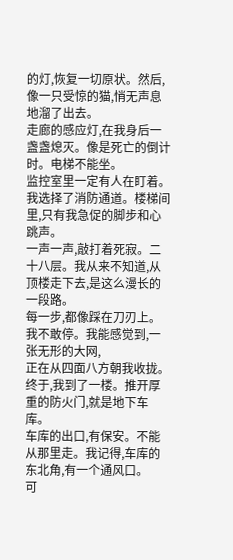的灯,恢复一切原状。然后,像一只受惊的猫,悄无声息地溜了出去。
走廊的感应灯,在我身后一盏盏熄灭。像是死亡的倒计时。电梯不能坐。
监控室里一定有人在盯着。我选择了消防通道。楼梯间里,只有我急促的脚步和心跳声。
一声一声,敲打着死寂。二十八层。我从来不知道,从顶楼走下去,是这么漫长的一段路。
每一步,都像踩在刀刃上。我不敢停。我能感觉到,一张无形的大网,
正在从四面八方朝我收拢。终于,我到了一楼。推开厚重的防火门,就是地下车库。
车库的出口,有保安。不能从那里走。我记得,车库的东北角,有一个通风口。
可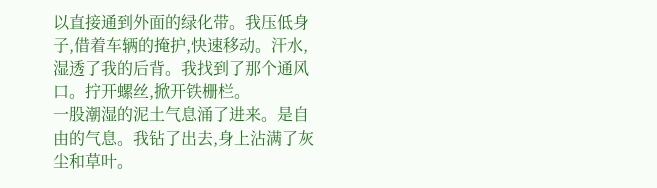以直接通到外面的绿化带。我压低身子,借着车辆的掩护,快速移动。汗水,
湿透了我的后背。我找到了那个通风口。拧开螺丝,掀开铁栅栏。
一股潮湿的泥土气息涌了进来。是自由的气息。我钻了出去,身上沾满了灰尘和草叶。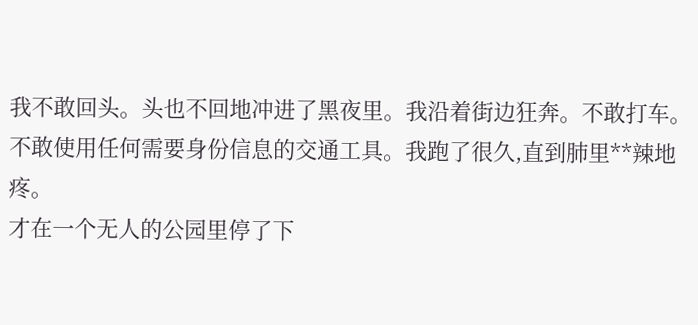我不敢回头。头也不回地冲进了黑夜里。我沿着街边狂奔。不敢打车。
不敢使用任何需要身份信息的交通工具。我跑了很久,直到肺里**辣地疼。
才在一个无人的公园里停了下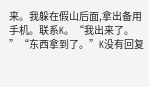来。我躲在假山后面,拿出备用手机。联系K。“我出来了。
”“东西拿到了。”K没有回复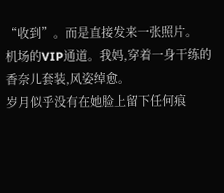“收到”。而是直接发来一张照片。
机场的VIP通道。我妈,穿着一身干练的香奈儿套装,风姿绰愈。
岁月似乎没有在她脸上留下任何痕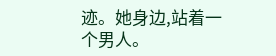迹。她身边,站着一个男人。